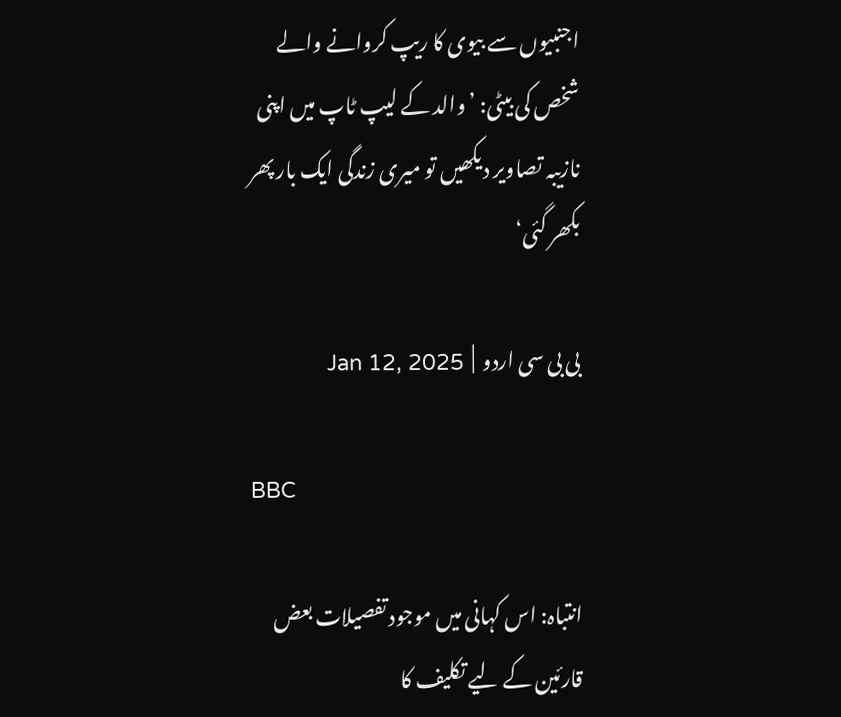اجنبیوں سے بیوی کا ریپ کروانے والے شخص کی بیٹی: ’والد کے لیپ ٹاپ میں اپنی نازیبہ تصاویر دیکھیں تو میری زندگی ایک بار پھر بکھر گئی‘

بی بی سی اردو  |  Jan 12, 2025

BBC

انتباہ: اس کہانی میں موجود تفصیلات بعض قارئین کے لیے تکلیف کا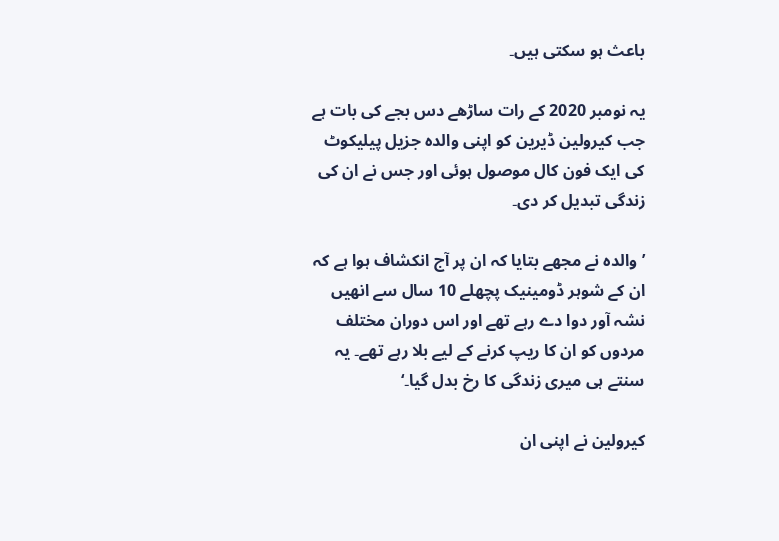باعث ہو سکتی ہیں۔

یہ نومبر 2020 کے رات ساڑھے دس بجے کی بات ہے جب کیرولین ڈیرین کو اپنی والدہ جزیل پیلیکوٹ کی ایک فون کال موصول ہوئی اور جس نے ان کی زندگی تبدیل کر دی۔

’والدہ نے مجھے بتایا کہ ان پر آج انکشاف ہوا ہے کہ ان کے شوہر ڈومینیک پچھلے 10 سال سے انھیں نشہ آور دوا دے رہے تھے اور اس دوران مختلف مردوں کو ان کا ریپ کرنے کے لیے بلا رہے تھے۔ یہ سنتے ہی میری زندگی کا رخ بدل گیا۔‘

کیرولین نے اپنی ان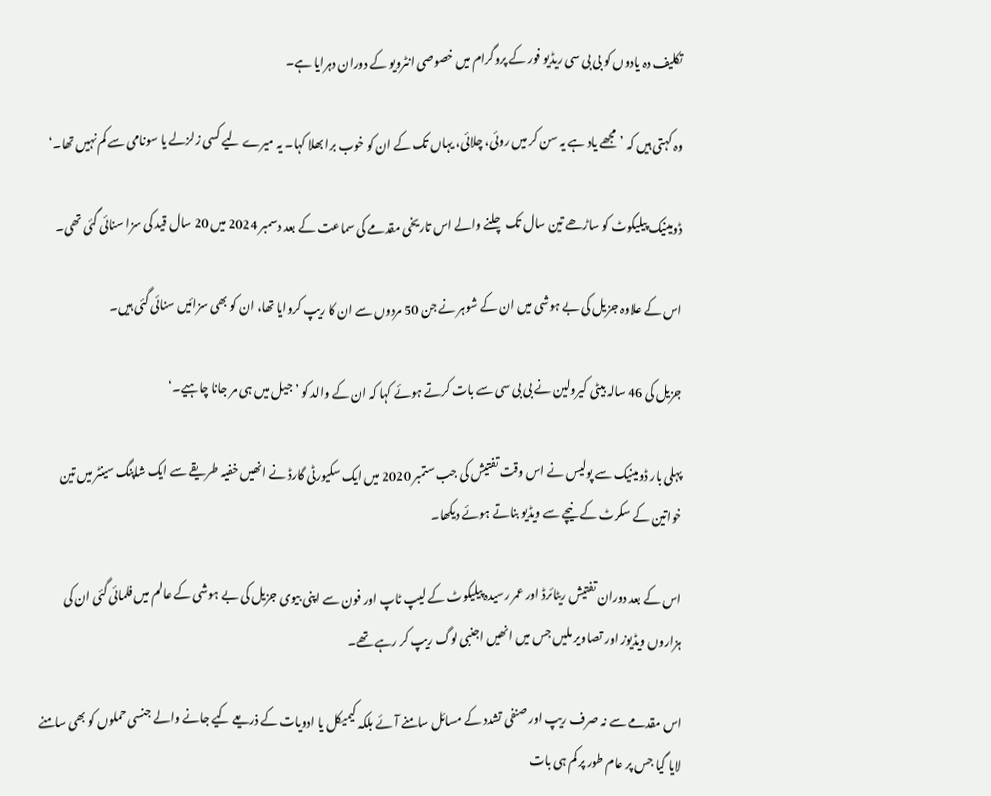تکلیف دہ یادوں کو بی بی سی ریڈیو فور کے پروگرام میں خصوصی انٹرویو کے دوران دہرایا ہے۔

وہ کہتی ہیں کہ ’مجھے یاد ہے یہ سن کر میں روئی، چلائی، یہاں تک کے ان کو خوب برا بھلا کہا۔ یہ میرے لیے کسی زلزلے یا سونامی سے کم نہیں تھا۔‘

ڈومینیک پیلیکوٹ کو ساڑھے تین سال تک چلنے والے اس تاریخی مقدمے کی سماعت کے بعد دسمبر 2024 میں 20 سال قید کی سزا سنائی گئی تھی۔

اس کے علاوہ جزیل کی بے ہوشی میں ان کے شوہر نے جن 50 مردوں سے ان کا ریپ کروایا تھا، ان کو بھی سزائیں سنائی گئی ہیں۔

جزیل کی 46 سالہ بیٹی کیرولین نے بی بی سی سے بات کرتے ہوئے کہا کہ ان کے والد کو ’جیل میں ہی مر جانا چاہیے۔‘

پہلی بار ڈومینیک سے پولیس نے اس وقت تفتیش کی جب ستمبر 2020 میں ایک سکیورٹی گارڈ نے انھیں خفیہ طریقے سے ایک شاپنگ سینٹر میں تین خواتین کے سکرٹ کے نیچے سے ویڈیو بناتے ہوئے دیکھا۔

اس کے بعد دوران تفتیش ریٹائرڈ اور عمر رسیدہ پیلیکوٹ کے لیپ ٹاپ اور فون سے اپنی بیوی جزیل کی بے ہوشی کے عالم میں فلمائی گئی ان کی ہزاروں ویڈیوز اور تصاویر ملیں جس میں انھیں اجنبی لوگ ریپ کر رہے تھے۔

اس مقدمے سے نہ صرف ریپ اور صنفی تشدد کے مسائل سامنے آئے بلکہ کیمیکل یا ادویات کے ذریعے کیے جانے والے جنسی حملوں کو بھی سامنے لایا گیا جس پر عام طور پر کم ہی بات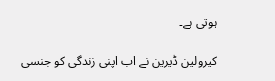ہوتی ہے۔

کیرولین ڈیرین نے اب اپنی زندگی کو جنسی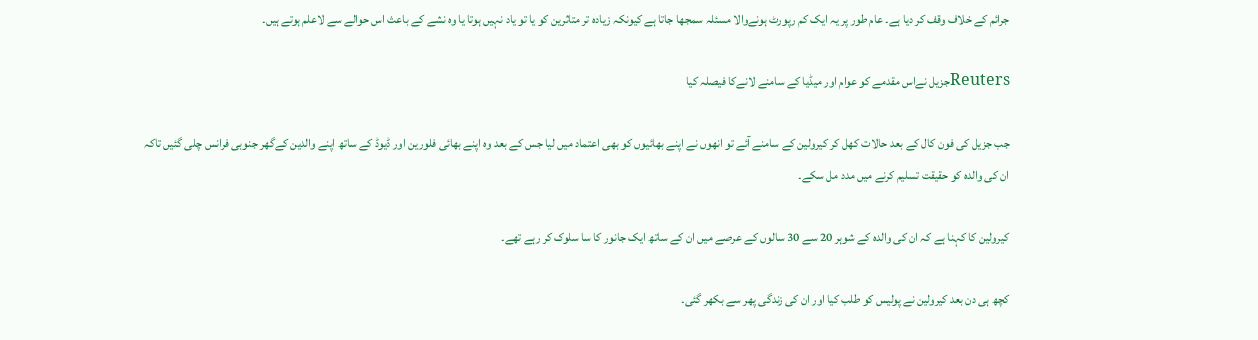جرائم کے خلاف وقف کر دیا ہے۔ عام طور پر یہ ایک کم رپورٹ ہونےوالا مسئلہ سمجھا جاتا ہے کیونکہ زیادہ تر متاثرین کو یا تو یاد نہیں ہوتا یا وہ نشے کے باعث اس حوالے سے لاعلم ہوتے ہیں۔

Reutersجزیل نےاس مقدمے کو عوام اور میڈیا کے سامنے لانےکا فیصلہ کیا

جب جزیل کی فون کال کے بعد حالات کھل کر کیرولین کے سامنے آئے تو انھوں نے اپنے بھائیوں کو بھی اعتماد میں لیا جس کے بعد وہ اپنے بھائی فلورین اور ڈیوڈ کے ساتھ اپنے والدین کےگھر جنوبی فرانس چلی گئیں تاکہ ان کی والدہ کو حقیقت تسلیم کرنے میں مدد مل سکے۔

کیرولین کا کہنا ہے کہ ان کی والدہ کے شوہر 20 سے 30 سالوں کے عرصے میں ان کے ساتھ ایک جانور کا سا سلوک کر رہے تھے۔

کچھ ہی دن بعد کیرولین نے پولیس کو طلب کیا اور ان کی زندگی پھر سے بکھر گئی۔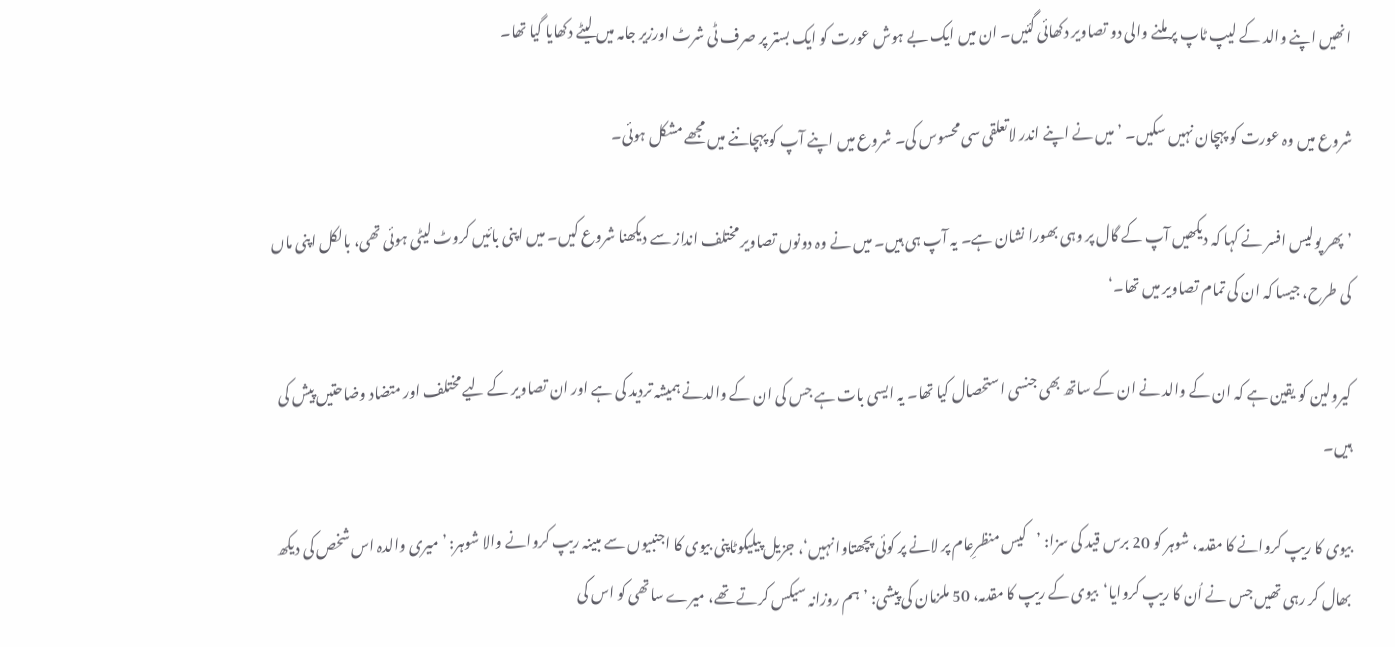انھیں اپنے والد کے لیپ ٹاپ پر ملنے والی دو تصاویر دکھائی گئیں۔ ان میں ایک بے ہوش عورت کو ایک بستر پر صرف ٹی شرٹ اورزیر جامہ میں لیٹے دکھایا گیا تھا۔

شروع میں وہ عورت کو پہچان نہیں سکیں۔ ’میں نے اپنے اندر لاتعلقی سی محسوس کی۔ شروع میں اپنے آپ کو پہچاننے میں مجھے مشکل ہوئی۔

’پھر پولیس افسر نے کہا کہ دیکھیں آپ کے گال پر وہی بھورا نشان ہے۔ یہ آپ ہی ہیں۔ میں نے وہ دونوں تصاویر مختلف انداز سے دیکھنا شروع کیں۔ میں اپنی بائیں کروٹ لیٹی ہوئی تھی، بالکل اپنی ماں کی طرح، جیسا کہ ان کی تمام تصاویر میں تھا۔‘

کیرولین کو یقین ہے کہ ان کے والد نے ان کے ساتھ بھی جنسی استحصال کیا تھا۔ یہ ایسی بات ہے جس کی ان کے والدنے ہمیشہ تردید کی ہے اور ان تصاویر کے لیے مختلف اور متضاد وضاحتیں پیش کی ہیں۔

بیوی کا ریپ کروانے کا مقدمہ، شوہر کو 20 برس قید کی سزا: ’کیس منظرِعام پر لانے پر کوئی پچھتاوا نہیں‘، جزیل پیلیکوٹاپنی بیوی کا اجنبیوں سے مبینہ ریپ کروانے والا شوہر: ’میری والدہ اس شخص کی دیکھ بھال کر رہی تھیں جس نے اُن کا ریپ کروایا‘بیوی کے ریپ کا مقدمہ، 50 ملزمان کی پیشی: ’ہم روزانہ سیکس کرتے تھے، میرے ساتھی کو اس کی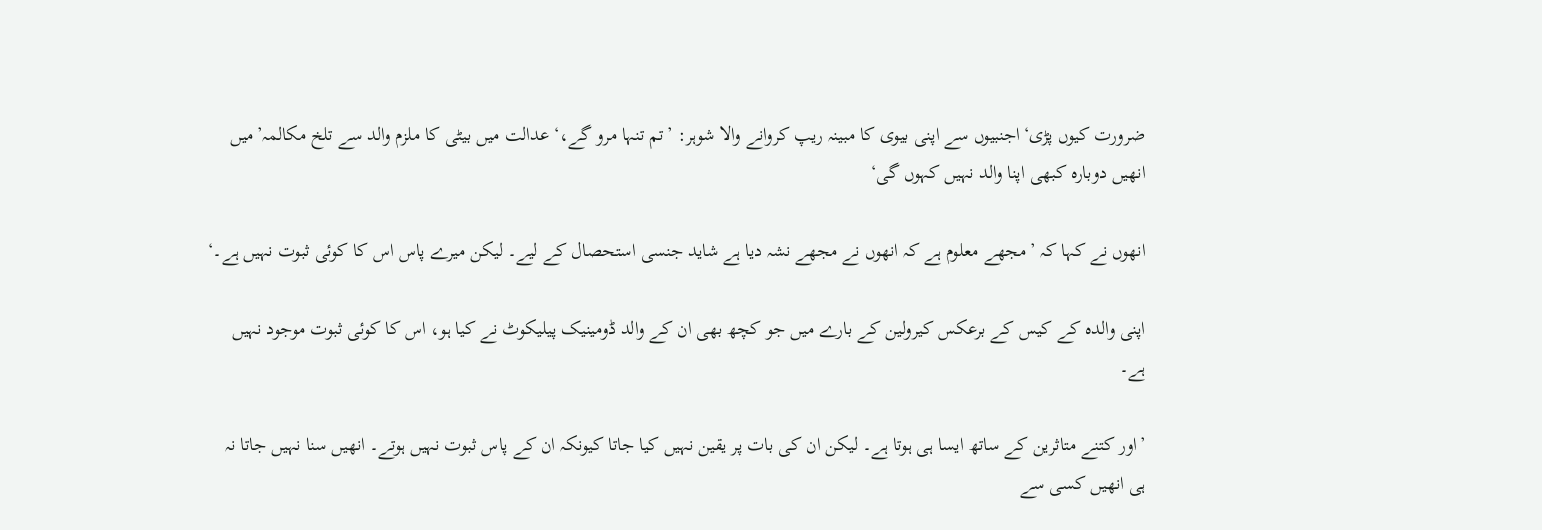ضرورت کیوں پڑی‘اجنبیوں سے اپنی بیوی کا مبینہ ریپ کروانے والا شوہر: ’تم تنہا مرو گے،‘ عدالت میں بیٹی کا ملزم والد سے تلخ مکالمہ’میں انھیں دوبارہ کبھی اپنا والد نہیں کہوں گی‘

انھوں نے کہا کہ ’مجھے معلوم ہے کہ انھوں نے مجھے نشہ دیا ہے شاید جنسی استحصال کے لیے۔ لیکن میرے پاس اس کا کوئی ثبوت نہیں ہے۔‘

اپنی والدہ کے کیس کے برعکس کیرولین کے بارے میں جو کچھ بھی ان کے والد ڈومینیک پیلیکوٹ نے کیا ہو، اس کا کوئی ثبوت موجود نہیں ہے۔

’اور کتنے متاثرین کے ساتھ ایسا ہی ہوتا ہے۔ لیکن ان کی بات پر یقین نہیں کیا جاتا کیونکہ ان کے پاس ثبوت نہیں ہوتے۔ انھیں سنا نہیں جاتا نہ ہی انھیں کسی سے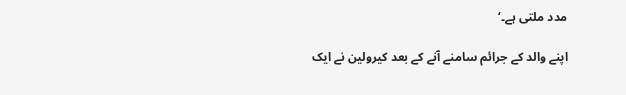مدد ملتی ہے۔‘

اپنے والد کے جرائم سامنے آنے کے بعد کیرولین نے ایک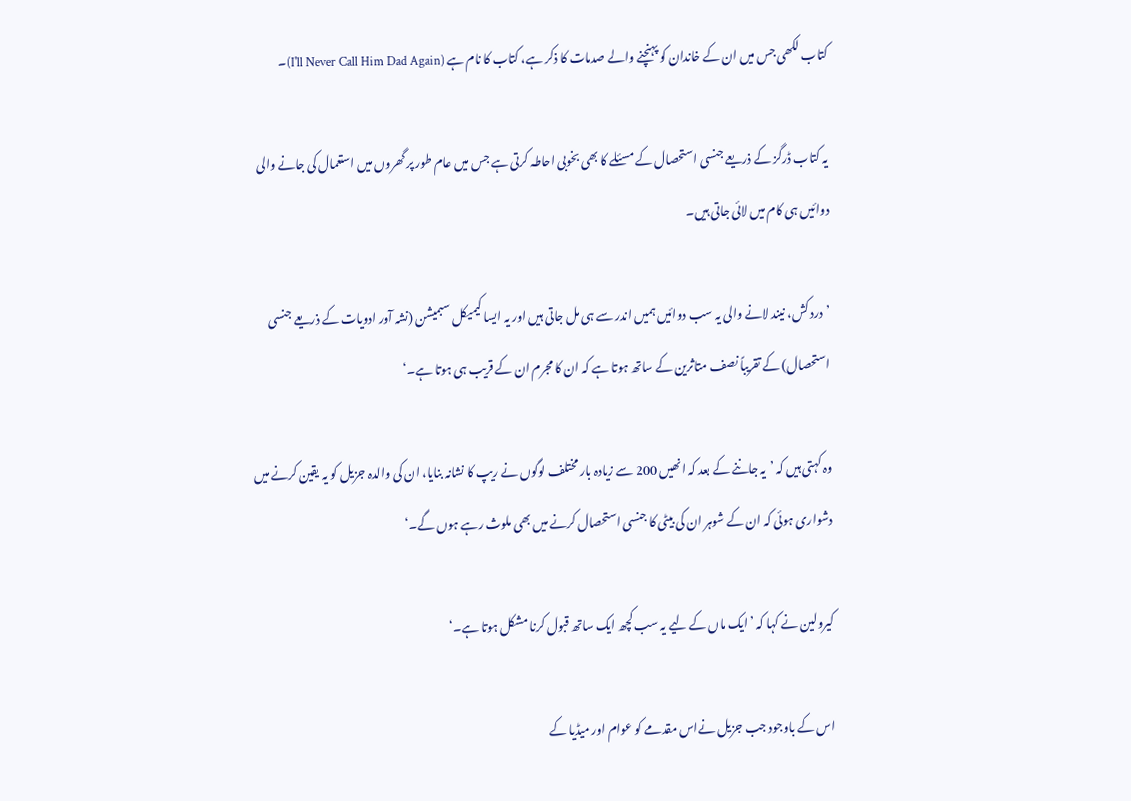کتاب لکھی جس میں ان کے خاندان کو پہنچنے والے صدمات کا ذکر ہے، کتاب کا نام ہے (I'll Never Call Him Dad Again)۔

یہ کتاب ڈرگز کے ذریعے جنسی استحصال کے مسئلے کا بھی بخوبی احاطہ کرتی ہے جس میں عام طور پر گھروں میں استعمال کی جانے والی دوائیں ہی کام میں لائی جاتی ہیں۔

’درد کش، نیند لانے والی یہ سب دوائیں ہمیں اندر سے ہی مل جاتی ہیں اور یہ ایسا کیمیکل سبمیشن (نشہ آور ادویات کے ذریعے جنسی استحصال) کے تقریباً نصف متاثرین کے ساتھ ہوتا ہے کہ ان کا مجرم ان کے قریب ہی ہوتا ہے۔‘

وہ کہتی ہیں کہ ’یہ جاننے کے بعد کہ انھیں 200 سے زیادہ بار مختلف لوگوں نے ریپ کا نشانہ بنایا، ان کی والدہ جزیل کو یہ یقین کرنے میں دشواری ہوئی کہ ان کے شوہر ان کی بیٹی کا جنسی استحصال کرنے میں بھی ملوث رہے ہوں گے۔‘

کیرولین نے کہا کہ ’ایک ماں کے لیے یہ سب کچھ ایک ساتھ قبول کرنا مشکل ہوتا ہے۔‘

اس کے باوجود جب جزیل نےاس مقدمے کو عوام اور میڈیا کے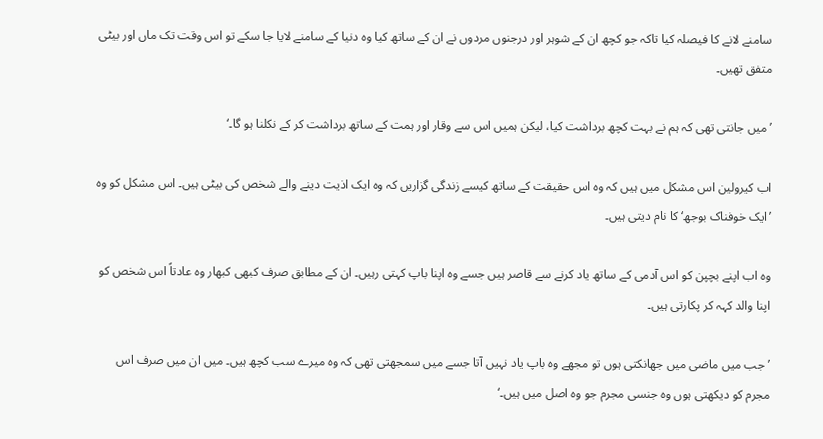سامنے لانے کا فیصلہ کیا تاکہ جو کچھ ان کے شوہر اور درجنوں مردوں نے ان کے ساتھ کیا وہ دنیا کے سامنے لایا جا سکے تو اس وقت تک ماں اور بیٹی متفق تھیں۔

’میں جانتی تھی کہ ہم نے بہت کچھ برداشت کیا، لیکن ہمیں اس سے وقار اور ہمت کے ساتھ برداشت کر کے نکلنا ہو گا۔‘

اب کیرولین اس مشکل میں ہیں کہ وہ اس حقیقت کے ساتھ کیسے زندگی گزاریں کہ وہ ایک اذیت دینے والے شخص کی بیٹی ہیں۔ اس مشکل کو وہ ’ایک خوفناک بوجھ‘ کا نام دیتی ہیں۔

وہ اب اپنے بچپن کو اس آدمی کے ساتھ یاد کرنے سے قاصر ہیں جسے وہ اپنا باپ کہتی رہیں۔ ان کے مطابق صرف کبھی کبھار وہ عادتاً اس شخص کو اپنا والد کہہ کر پکارتی ہیں۔

’جب میں ماضی میں جھانکتی ہوں تو مجھے وہ باپ یاد نہیں آتا جسے میں سمجھتی تھی کہ وہ میرے سب کچھ ہیں۔ میں ان میں صرف اس مجرم کو دیکھتی ہوں وہ جنسی مجرم جو وہ اصل میں ہیں۔‘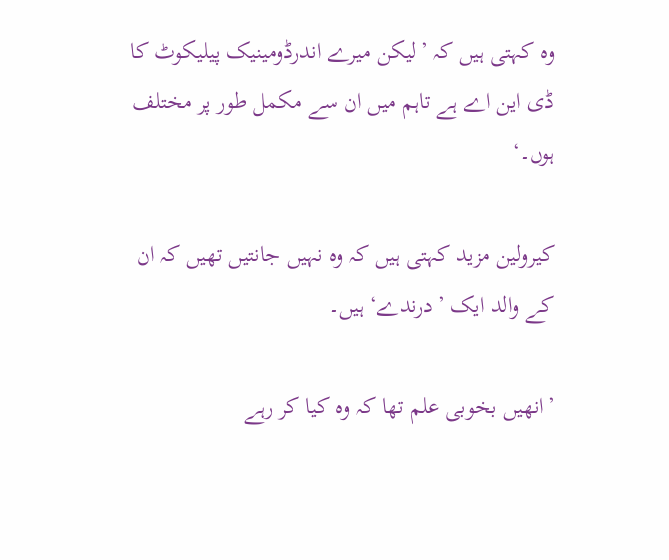وہ کہتی ہیں کہ ’لیکن میرے اندرڈومینیک پیلیکوٹ کا ڈی این اے ہے تاہم میں ان سے مکمل طور پر مختلف ہوں۔‘

کیرولین مزید کہتی ہیں کہ وہ نہیں جانتیں تھیں کہ ان کے والد ایک ’درندے‘ ہیں۔

’انھیں بخوبی علم تھا کہ وہ کیا کر رہے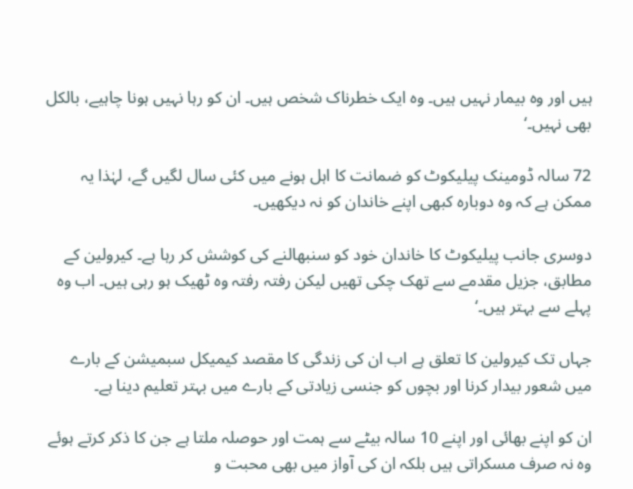ہیں اور وہ بیمار نہیں ہیں۔ وہ ایک خطرناک شخص ہیں۔ ان کو رہا نہیں ہونا چاہیے، بالکل بھی نہیں۔‘

72 سالہ ڈومینک پیلیکوٹ کو ضمانت کا اہل ہونے میں کئی سال لگیں گے، لہٰذا یہ ممکن ہے کہ وہ دوبارہ کبھی اپنے خاندان کو نہ دیکھیں۔

دوسری جانب پیلیکوٹ کا خاندان خود کو سنبھالنے کی کوشش کر رہا ہے۔ کیرولین کے مطابق، جزیل مقدمے سے تھک چکی تھیں لیکن رفتہ رفتہ وہ ٹھیک ہو رہی ہیں۔ اب وہ پہلے سے بہتر ہیں۔‘

جہاں تک کیرولین کا تعلق ہے اب ان کی زندگی کا مقصد کیمیکل سبمیشن کے بارے میں شعور بیدار کرنا اور بچوں کو جنسی زیادتی کے بارے میں بہتر تعلیم دینا ہے۔

ان کو اپنے بھائی اور اپنے 10 سالہ بیٹے سے ہمت اور حوصلہ ملتا ہے جن کا ذکر کرتے ہوئے وہ نہ صرف مسکراتی ہیں بلکہ ان کی آواز میں بھی محبت و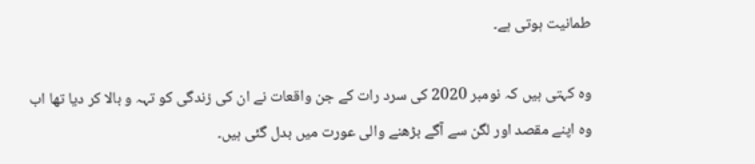طمانیت ہوتی ہے۔

وہ کہتی ہیں کہ نومبر 2020 کی سرد رات کے جن واقعات نے ان کی زندگی کو تہہ و بالا کر دیا تھا اب وہ اپنے مقصد اور لگن سے آگے بڑھنے والی عورت میں بدل گئی ہیں۔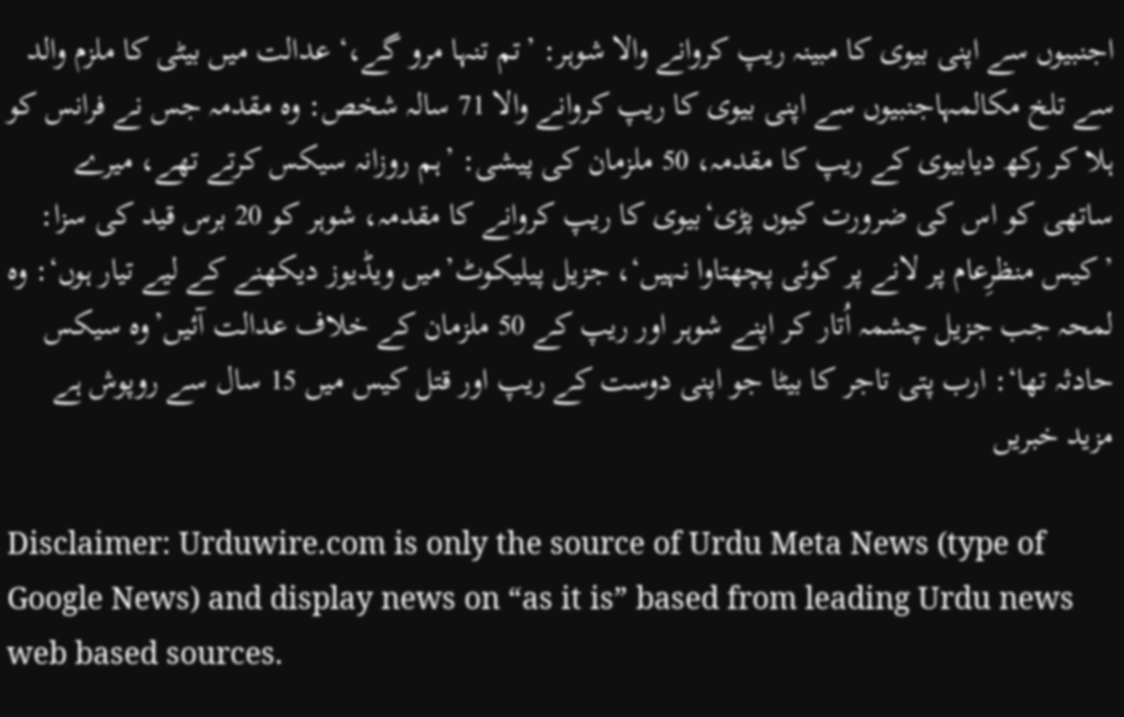اجنبیوں سے اپنی بیوی کا مبینہ ریپ کروانے والا شوہر: ’تم تنہا مرو گے،‘ عدالت میں بیٹی کا ملزم والد سے تلخ مکالمہاجنبیوں سے اپنی بیوی کا ریپ کروانے والا 71 سالہ شخص: وہ مقدمہ جس نے فرانس کو ہلا کر رکھ دیابیوی کے ریپ کا مقدمہ، 50 ملزمان کی پیشی: ’ہم روزانہ سیکس کرتے تھے، میرے ساتھی کو اس کی ضرورت کیوں پڑی‘بیوی کا ریپ کروانے کا مقدمہ، شوہر کو 20 برس قید کی سزا: ’کیس منظرِعام پر لانے پر کوئی پچھتاوا نہیں‘، جزیل پیلیکوٹ’میں ویڈیوز دیکھنے کے لیے تیار ہوں‘: وہ لمحہ جب جزیل چشمہ اُتار کر اپنے شوہر اور ریپ کے 50 ملزمان کے خلاف عدالت آئیں’وہ سیکس حادثہ تھا‘: ارب پتی تاجر کا بیٹا جو اپنی دوست کے ریپ اور قتل کیس میں 15 سال سے روپوش ہے
مزید خبریں

Disclaimer: Urduwire.com is only the source of Urdu Meta News (type of Google News) and display news on “as it is” based from leading Urdu news web based sources.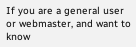If you are a general user or webmaster, and want to know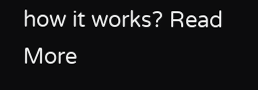how it works? Read More